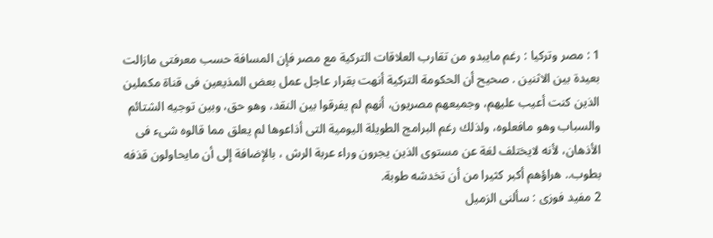1 : مصر وتركيا : رغم مايبدو من تقارب العلاقات التركية مع مصر فإن المسافة حسب معرفتى مازالت بعيدة بين الاثنين . صحيح أن الحكومة التركية أنهت بقرار عاجل عمل بعض المذيعين فى قناة مكملين الذين كنت أعيب عليهم، وجميعهم مصريون، أنهم لم يفرقوا بين النقد، وهو حق، وبين توجيه الشتائم والسباب وهو مافعلوه، ولذلك رغم البرامج الطويلة اليومية التى أذاعوها لم يعلق مما قالوه شىء فى الأذهان، لأنه لايختلف لغة عن مستوى الذين يجرون وراء عربة الرش ، بالإضافة إلى أن مايحاولون قذفه بطوب.. هراؤهم أكبر كثيرا من أن تخدشه طوبة.
2 مفيد فوزى : سألنى الزميل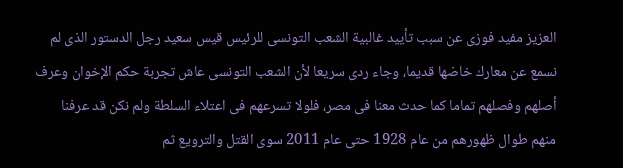العزيز مفيد فوزى عن سبب تأييد غالبية الشعب التونسى للرئيس قيس سعيد رجل الدستور الذى لم نسمع عن معارك خاضها قديما، وجاء ردى سريعا لأن الشعب التونسى عاش تجربة حكم الإخوان وعرف أصلهم وفصلهم تماما كما حدث معنا فى مصر، فلولا تسرعهم فى اعتلاء السلطة ولم نكن قد عرفنا منهم طوال ظهورهم من عام 1928 حتى عام 2011 سوى القتل والترويع ثم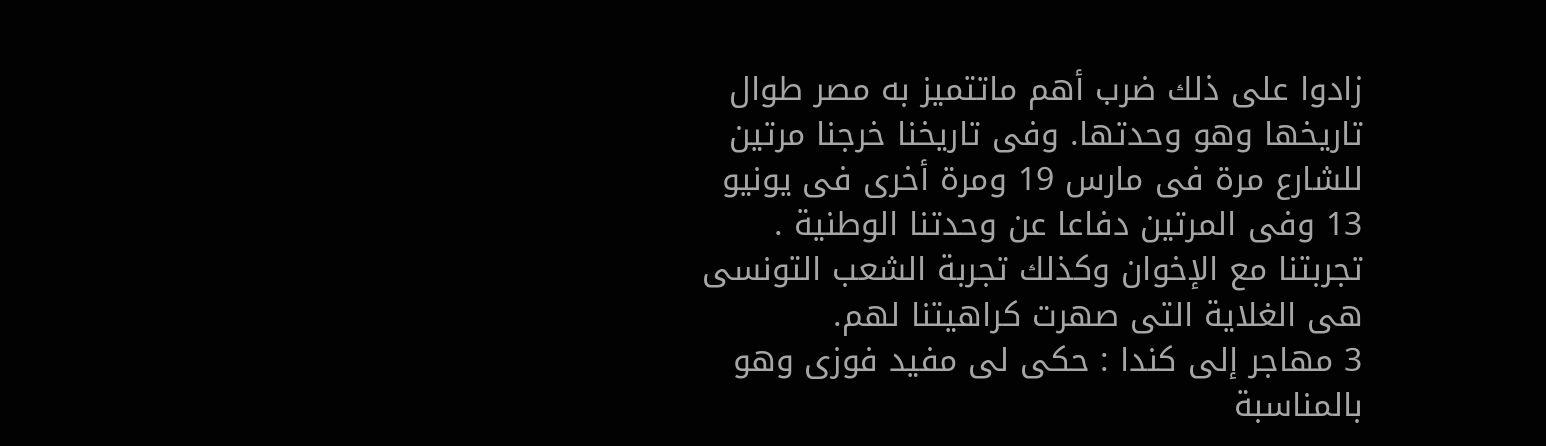زادوا على ذلك ضرب أهم ماتتميز به مصر طوال تاريخها وهو وحدتها. وفى تاريخنا خرجنا مرتين للشارع مرة فى مارس 19 ومرة أخرى فى يونيو 13 وفى المرتين دفاعا عن وحدتنا الوطنية . تجربتنا مع الإخوان وكذلك تجربة الشعب التونسى هى الغلاية التى صهرت كراهيتنا لهم.
3 مهاجر إلى كندا : حكى لى مفيد فوزى وهو بالمناسبة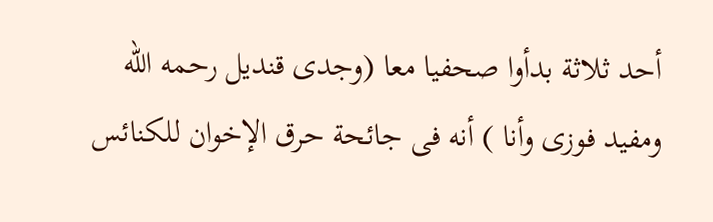أحد ثلاثة بدأوا صحفيا معا (وجدى قنديل رحمه الله ومفيد فوزى وأنا ) أنه فى جائحة حرق الإخوان للكنائس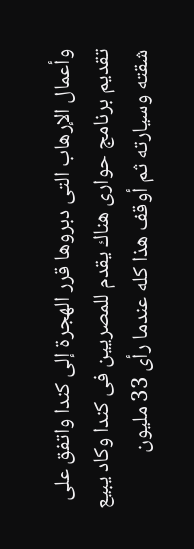وأعمال الإرهاب التى دبروها قرر الهجرة إلى كندا واتفق على تقديم برنامج حوارى هناك يقدم للمصريين فى كندا وكاد يبيع شقته وسيارته ثم أوقف هذا كله عندما رأى 33 مليون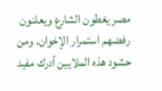مصر يغطون الشارع ويعلنون رفضهم استمرار الإخوان. ومن حشود هذه الملايين أدرك مفيد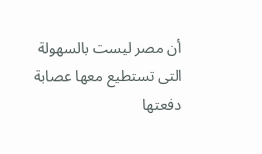أن مصر ليست بالسهولة التى تستطيع معها عصابة دفعتها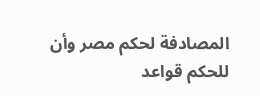المصادفة لحكم مصر وأن للحكم قواعد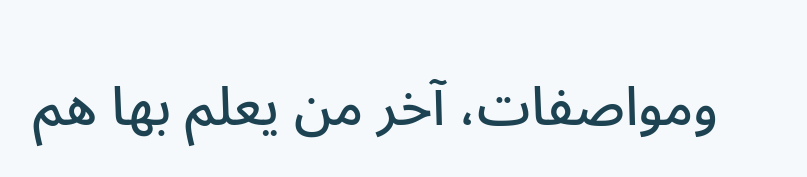ومواصفات، آخر من يعلم بها هم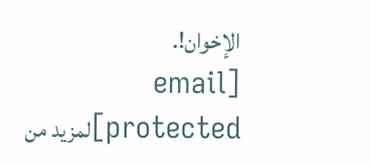الإخوان!.
[email protected]لمزيد من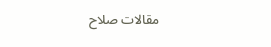مقالات صلاح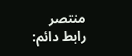منتصر رابط دائم: